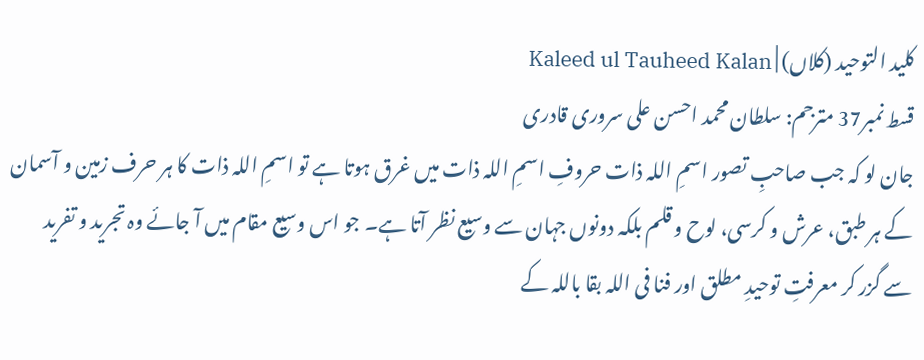کلید التوحید (کلاں) | Kaleed ul Tauheed Kalan
قسط نمبر37 مترجم: سلطان محمد احسن علی سروری قادری
جان لو کہ جب صاحبِ تصور اسمِ اللہ ذات حروفِ اسمِ اللہ ذات میں غرق ہوتا ہے تو اسمِ اللہ ذات کا ہر حرف زمین و آسمان کے ہر طبق، عرش و کرسی، لوح و قلم بلکہ دونوں جہان سے وسیع نظر آتا ہے۔ جو اس وسیع مقام میں آ جائے وہ تجرید و تفرید سے گزر کر معرفتِ توحیدِ مطلق اور فنا فی اللہ بقا باللہ کے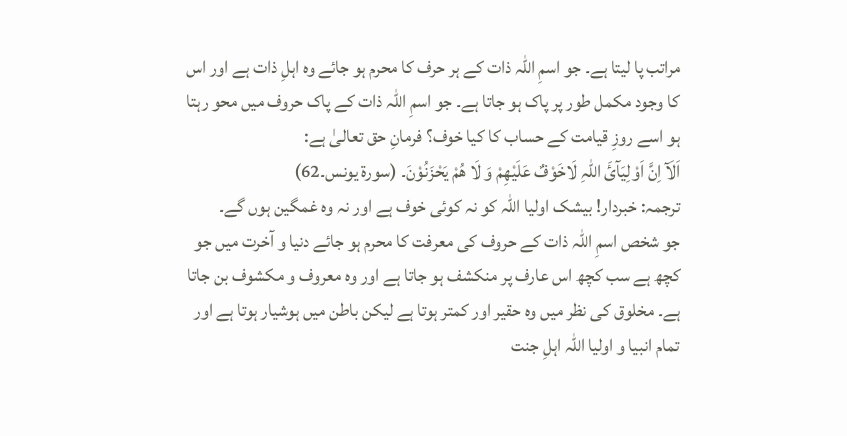مراتب پا لیتا ہے۔ جو اسمِ اللہ ذات کے ہر حرف کا محرم ہو جائے وہ اہلِ ذات ہے اور اس کا وجود مکمل طور پر پاک ہو جاتا ہے۔ جو اسمِ اللہ ذات کے پاک حروف میں محو رہتا ہو اسے روزِ قیامت کے حساب کا کیا خوف؟ فرمانِ حق تعالیٰ ہے:
اَلَآ اِنَّ اَوْلِیَآئَ اللّٰہِ لَاخَوْفٌ عَلَیْھِمْ وَ لَا ھُمْ یَحْزَنُوْنَ۔ (سورۃ یونس۔62)
ترجمہ: خبردار! بیشک اولیا اللہ کو نہ کوئی خوف ہے اور نہ وہ غمگین ہوں گے۔
جو شخص اسمِ اللہ ذات کے حروف کی معرفت کا محرم ہو جائے دنیا و آخرت میں جو کچھ ہے سب کچھ اس عارف پر منکشف ہو جاتا ہے اور وہ معروف و مکشوف بن جاتا ہے۔ مخلوق کی نظر میں وہ حقیر اور کمتر ہوتا ہے لیکن باطن میں ہوشیار ہوتا ہے اور تمام انبیا و اولیا اللہ اہلِ جنت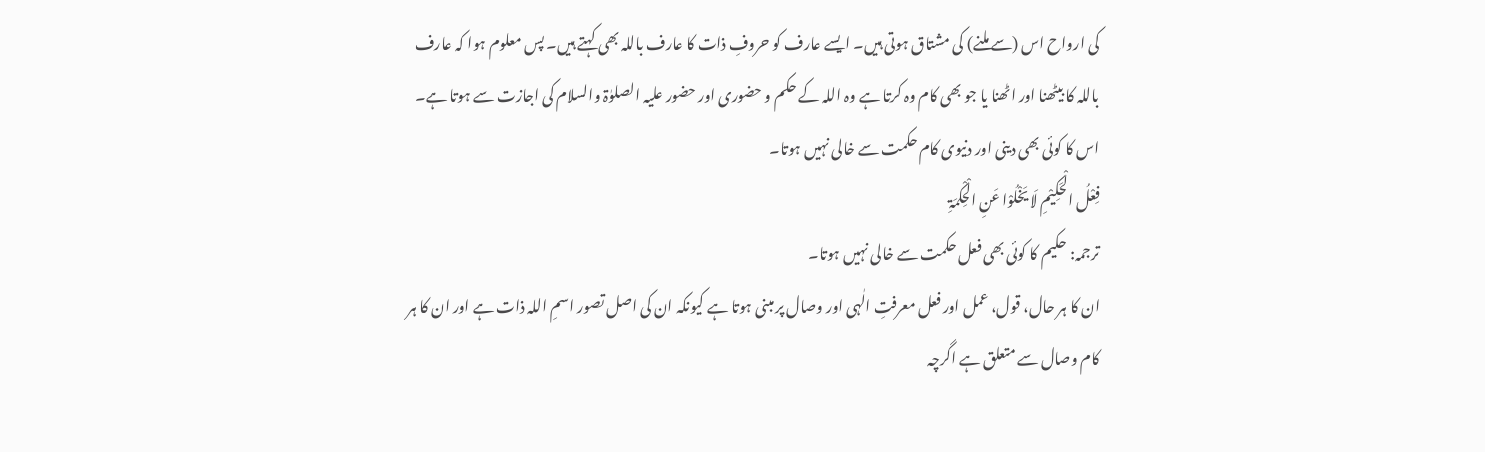کی ارواح اس (سے ملنے) کی مشتاق ہوتی ہیں۔ ایسے عارف کو حروفِ ذات کا عارف باللہ بھی کہتے ہیں۔ پس معلوم ہوا کہ عارف باللہ کا بیٹھنا اور اٹھنا یا جو بھی کام وہ کرتا ہے وہ اللہ کے حکم و حضوری اور حضور علیہ الصلوٰۃ والسلام کی اجازت سے ہوتا ہے۔ اس کا کوئی بھی دینی اور دنیوی کام حکمت سے خالی نہیں ہوتا۔
فِعْلُ الْحَکِیْمِ لَا یَخْلُوْا عَنِ الْحِکْمَۃِ
ترجمہ: حکیم کا کوئی بھی فعل حکمت سے خالی نہیں ہوتا۔
ان کا ہر حال، قول، عمل اور فعل معرفتِ الٰہی اور وصال پر مبنی ہوتا ہے کیونکہ ان کی اصل تصور اسمِ اللہ ذات ہے اور ان کا ہر کام وصال سے متعلق ہے اگرچہ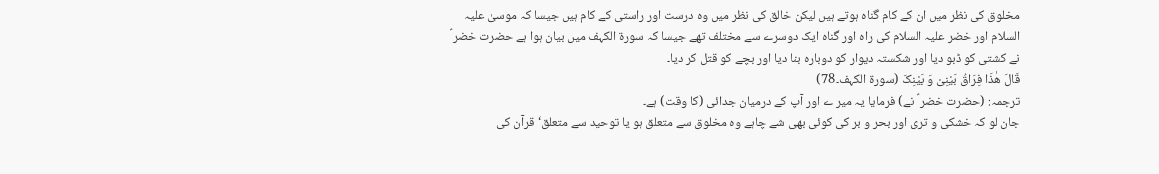مخلوق کی نظر میں ان کے کام گناہ ہوتے ہیں لیکن خالق کی نظر میں وہ درست اور راستی کے کام ہیں جیسا کہ موسیٰ علیہ السلام اور خضر علیہ السلام کی راہ اور گناہ ایک دوسرے سے مختلف تھے جیسا کہ سورۃ الکہف میں بیان ہوا ہے حضرت خضر ؑ نے کشتی کو ڈبو دیا اور شکستہ دیوار کو دوبارہ بنا دیا اور بچے کو قتل کر دیا۔
قَالَ ھٰذَا فِرَاقُ بَیْنِیْ وَ بَیْنِکَ (سورۃ الکہف۔78)
ترجمہ: (حضرت خضر ؑ نے) فرمایا یہ میر ے اور آپ کے درمیان جدائی (کا وقت) ہے۔
جان لو کہ خشکی و تری اور بحر و بر کی کوئی بھی شے چاہے وہ مخلوق سے متعلق ہو یا توحید سے متعلق‘ قرآن کی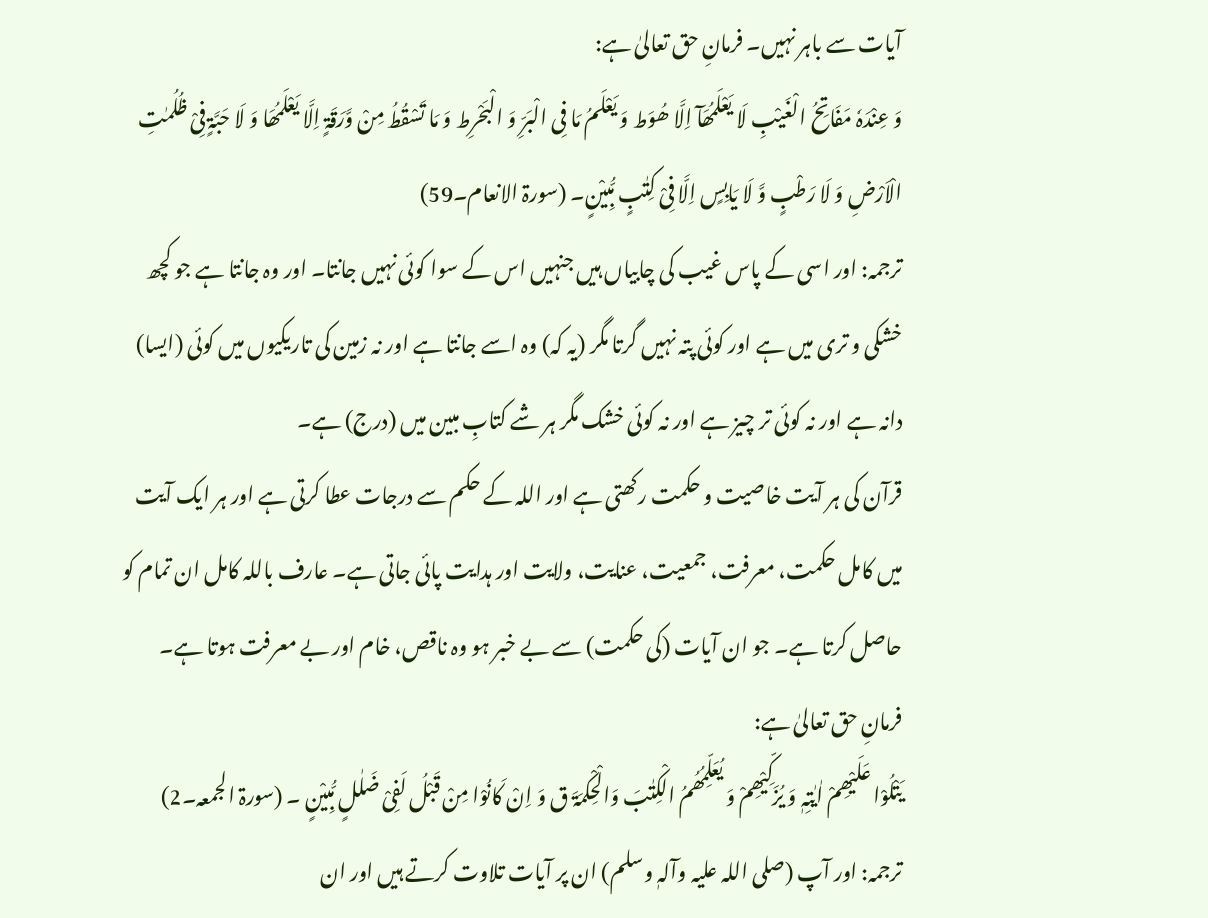آیات سے باہر نہیں۔ فرمانِ حق تعالیٰ ہے:
وَ عِنْدَہٗ مَفَاتِحُ الْغَیْبِ لَا یَعْلَمُھَآ اِلَّا ھُوَط وَ یَعْلَمُ مَا فِی الْبَرِّ وَ الْبَحْرِط وَ مَا تَسْقُطُ مِنْ وَّرَقَۃٍ اِلَّا یَعْلَمُھَا وَ لَا حَبَّۃٍ فِیْ ظُلُمٰتِ الْاَرْضِ وَ لَا رَطْبٍ وَّ لَا یَابِسٍ اِلَّا فِیْ کِتٰبٍ مُّبِیْنٍ۔ (سورۃ الانعام۔59)
ترجمہ: اور اسی کے پاس غیب کی چابیاں ہیں جنہیں اس کے سوا کوئی نہیں جانتا۔ اور وہ جانتا ہے جو کچھ خشکی و تری میں ہے اور کوئی پتہ نہیں گرتا مگر (یہ کہ) وہ اسے جانتا ہے اور نہ زمین کی تاریکیوں میں کوئی (ایسا) دانہ ہے اور نہ کوئی تر چیز ہے اور نہ کوئی خشک مگر ہر شے کتابِ مبین میں (درج) ہے۔
قرآن کی ہر آیت خاصیت و حکمت رکھتی ہے اور اللہ کے حکم سے درجات عطا کرتی ہے اور ہر ایک آیت میں کامل حکمت، معرفت، جمعیت، عنایت، ولایت اور ہدایت پائی جاتی ہے۔ عارف باللہ کامل ان تمام کو حاصل کرتا ہے۔ جو ان آیات (کی حکمت) سے بے خبر ہو وہ ناقص، خام اور بے معرفت ہوتا ہے۔ فرمانِ حق تعالیٰ ہے:
یَتْلُوْا عَلَیْھِمْ اٰیٰتِہٖ وَ یُزَکِّیْھِمْ وَ یُعَلِّمُھُمُ الْکِتٰبَ وَالْحِکْمَۃَ ق وَ اِنْ کَانُوْا مِنْ قَبْلُ لَفِیْ ضَلٰلٍ مُّبِیْنٍ ۔ (سورۃ الجمعہ۔2)
ترجمہ: اور آپ (صلی اللہ علیہ وآلہٖ وسلم) ان پر آیات تلاوت کرتے ہیں اور ان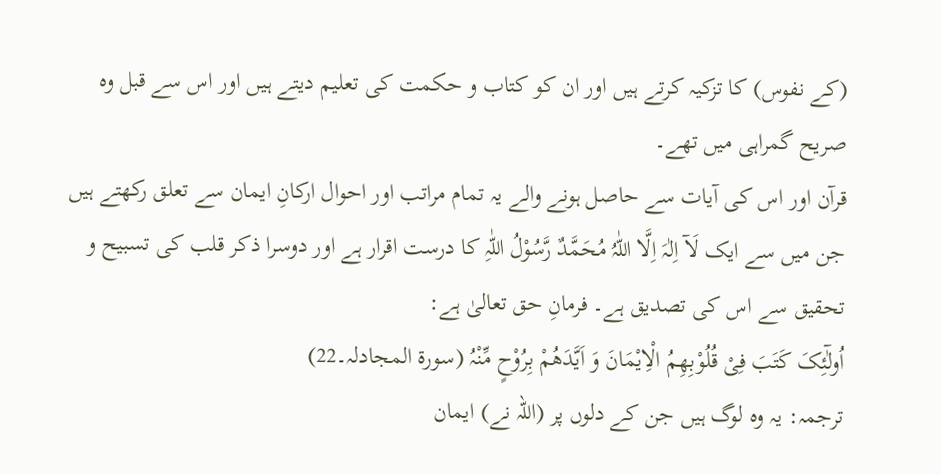(کے نفوس) کا تزکیہ کرتے ہیں اور ان کو کتاب و حکمت کی تعلیم دیتے ہیں اور اس سے قبل وہ صریح گمراہی میں تھے۔
قرآن اور اس کی آیات سے حاصل ہونے والے یہ تمام مراتب اور احوال ارکانِ ایمان سے تعلق رکھتے ہیں جن میں سے ایک لَآ اِلٰہَ اِلَّا اللّٰہُ مُحَمَّدٌ رَّسُوْلُ اللّٰہِ کا درست اقرار ہے اور دوسرا ذکر قلب کی تسبیح و تحقیق سے اس کی تصدیق ہے۔ فرمانِ حق تعالیٰ ہے:
اُولٰٓئِکَ کَتَبَ فِیْ قُلُوْبِھِمُ الْاِیْمَانَ وَ اَیَّدَھُمْ بِرُوْحٍ مِّنْہُ (سورۃ المجادلہ۔22)
ترجمہ: یہ وہ لوگ ہیں جن کے دلوں پر (اللہ نے) ایمان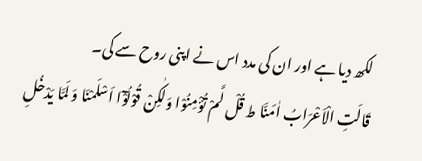لکھ دیا ہے اور ان کی مدد اس نے اپنی روح سے کی۔
قَالَتِ الْاَعْرَابُ اٰمَنَّا ط قُلْ لَّمْ تُؤْمِنُوْا وَلٰکِنْ قُوْلُوْٓا اَسْلَمْنَا وَ لَمَّا یَدْخُلِ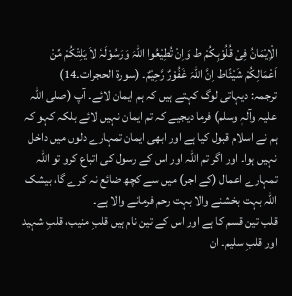الْاِیْمَانُ فِیْ قُلُوْبِکُمْ ط وَاِنْ تُطِیْعُوا اللّٰہَ وَرَسُوْلَہٗ لاَ یَلِتْکُمْ مِّنْ اَعْمَالِکُمْ شَیْئًاط اِنَّ اللّٰہَ غَفُوْرٌ رَّحِیْمٌ۔ (سورۃ الحجرات۔14)
ترجمہ: دیہاتی لوگ کہتے ہیں کہ ہم ایمان لائے۔ آپ (صلی اللہ علیہ وآلہٖ وسلم) فرما دیجیے کہ تم ایمان نہیں لائے بلکہ کہو کہ ہم نے اسلام قبول کیا ہے اور ابھی ایمان تمہارے دلوں میں داخل نہیں ہوا۔ اور اگر تم اللہ اور اس کے رسول کی اتباع کرو تو اللہ تمہارے اعمال (کے اجر) میں سے کچھ ضائع نہ کرے گا، بیشک اللہ بہت بخشنے والا بہت رحم فرمانے والا ہے۔
قلب تین قسم کا ہے اور اس کے تین نام ہیں قلبِ منیب، قلبِ شہید اور قلبِ سلیم۔ ان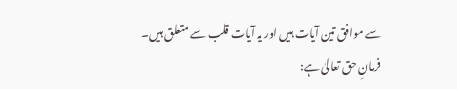سے موافق تین آیات ہیں اور یہ آیات قلب سے متعلق ہیں۔ فرمانِ حق تعالیٰ ہے: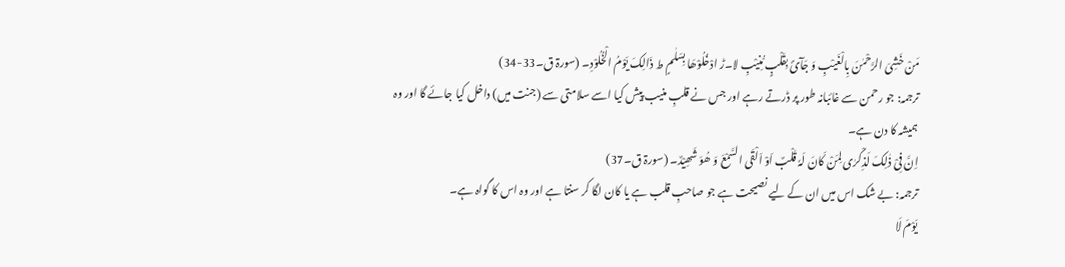مَنْ خَشِیَ الرَّحْمٰنَ بِالْغَیْبِ وَ جَآئَ بِقَلْبٍ مُّنِیْبِ لا۔ڑ ادْخُلُوْھَا بِسَلٰمٍ ط ذَالِکَ یَوْمُ الْخُلُوْدِ۔ (سورۃ ق۔33-34)
ترجمہ: جو رحمن سے غائبانہ طور پر ڈرتے رہے اور جس نے قلبِ منیب پیش کیا اسے سلامتی سے (جنت میں) داخل کیا جائے گا اور وہ ہمیشہ کا دن ہے۔
اِنَّ فِیْ ذٰلِکَ لَذِکْرٰی لِمَنْ کَانَ لَہٗ قَلْبٌ اَوْ اَلْقَی السَّمْعَ وَ ھُوَ شَھِیْدٌ۔ (سورۃ ق۔37)
ترجمہ: بے شک اس میں ان کے لیے نصیحت ہے جو صاحبِ قلب ہے یا کان لگا کر سنتا ہے اور وہ اس کا گواہ ہے۔
یَوْمَ لَا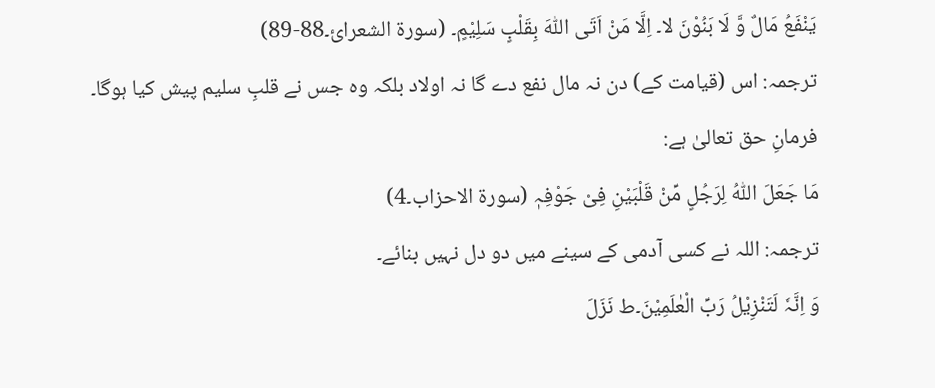یَنْفَعُ مَالٌ وَّ لَا بَنُوْنَ لا۔ اِلَّا مَنْ اَتَی اللّٰہَ بِقَلْبٍ سَلِیْمٍ۔ (سورۃ الشعرائ۔88-89)
ترجمہ: اس (قیامت کے) دن نہ مال نفع دے گا نہ اولاد بلکہ وہ جس نے قلبِ سلیم پیش کیا ہوگا۔
فرمانِ حق تعالیٰ ہے:
مَا جَعَلَ اللّٰہُ لِرَجُلٍ مِّنْ قَلْبَیْنِ فِیْ جَوْفِہٖ (سورۃ الاحزاب۔4)
ترجمہ: اللہ نے کسی آدمی کے سینے میں دو دل نہیں بنائے۔
وَ اِنَّہٗ لَتَنْزِیْلُ رَبِّ الْعٰلَمِیْنَ۔ط نَزَلَ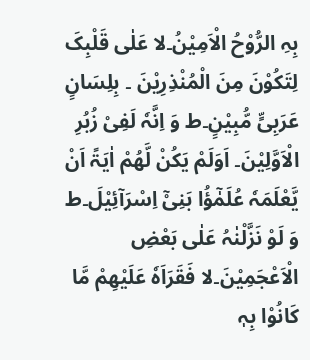بِہِ الرُّوْحُ الْاَمِیْنُ۔لا عَلٰی قَلْبِکَ لِتَکُوْنَ مِنَ الْمُنْذِرِیْنَ ۔ بِلِسَانٍ عَرَبِیٍّ مُّبِیْنٍ۔ط وَ اِنَّہٗ لَفِیْ زُبُرِ الْاَوَّلِیْنَ۔ اَوَلَمْ یَکُنْ لَّھُمْ اٰیَۃً اَنْ یَّعْلَمَہٗ عُلَمٰٓؤُا بَنِیْٓ اِسْرَآئِیْلَ۔ط وَ لَوْ نَزَّلْنٰہُ عَلٰی بَعْضِ الْاَعْجَمِیْنَ۔لا فَقَرَاَہٗ عَلَیْھِمْ مَّا کَانُوْا بِہٖ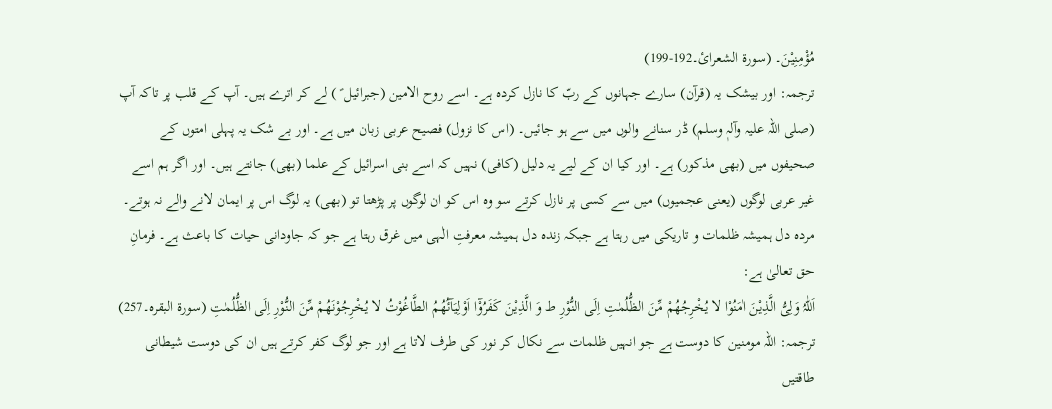مُؤْمِنِیْنَ۔ (سورۃ الشعرائ۔192-199)
ترجمہ: اور بیشک یہ (قرآن) سارے جہانوں کے ربّ کا نازل کردہ ہے۔ اسے روح الامین (جبرائیل ؑ ) لے کر اترے ہیں۔ آپ کے قلب پر تاکہ آپ (صلی اللہ علیہ وآلہٖ وسلم) ڈر سنانے والوں میں سے ہو جائیں۔ (اس کا نزول) فصیح عربی زبان میں ہے۔ اور بے شک یہ پہلی امتوں کے صحیفوں میں (بھی مذکور) ہے۔ اور کیا ان کے لیے یہ دلیل (کافی) نہیں کہ اسے بنی اسرائیل کے علما (بھی) جانتے ہیں۔ اور اگر ہم اسے غیر عربی لوگوں (یعنی عجمیوں) میں سے کسی پر نازل کرتے سو وہ اس کو ان لوگوں پر پڑھتا تو (بھی) یہ لوگ اس پر ایمان لانے والے نہ ہوتے۔
مردہ دل ہمیشہ ظلمات و تاریکی میں رہتا ہے جبکہ زندہ دل ہمیشہ معرفتِ الٰہی میں غرق رہتا ہے جو کہ جاودانی حیات کا باعث ہے۔ فرمانِ حق تعالیٰ ہے:
اَللّٰہُ وَلِیُّ الَّذِیْنَ اٰمَنُوْا لا یُخْرِجُھُمْ مِّنَ الظُّلُمٰتِ اِلَی النُّوْرِ ط وَ الَّذِیْنَ کَفَرُوْٓا اَوْلِیَآئُھُمُ الطَّاغُوْتُ لا یُخْرِجُوْنَھُمْ مِّنَ النُّوْرِ اِلَی الظُّلُمٰتِ (سورۃ البقرہ۔257)
ترجمہ: اللہ مومنین کا دوست ہے جو انہیں ظلمات سے نکال کر نور کی طرف لاتا ہے اور جو لوگ کفر کرتے ہیں ان کی دوست شیطانی طاقتیں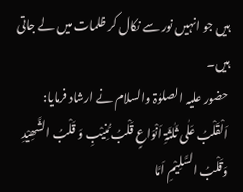ہیں جو انہیں نور سے نکال کر ظلمات میں لے جاتی ہیں۔
حضور علیہ الصلوٰۃ والسلام نے ارشاد فرمایا:
اَلْقَلْبُ عَلٰی ثَلٰثَۃِ اَنْوَاعٍ قَلْبُ مُّنِیْبِ وَ قَلْبُ الشَّھِیْدِ وَقَلْبُ السَّلِیْمِ اَمَّا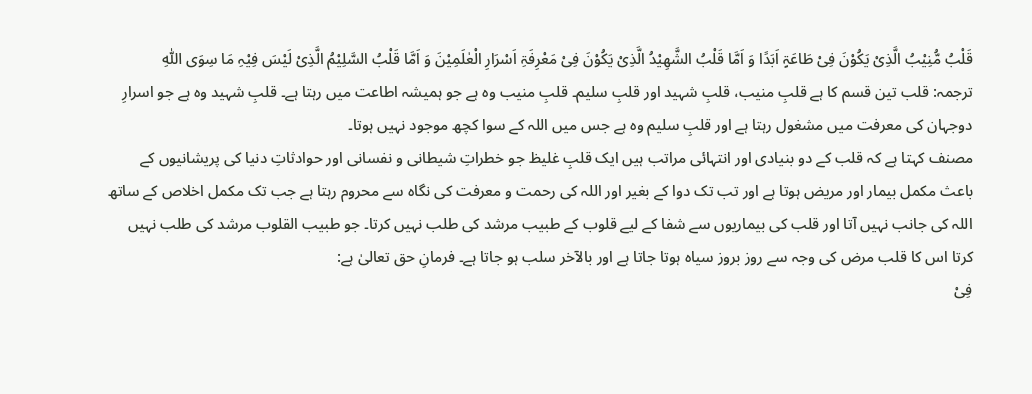قَلْبُ مُّنِیْبُ الَّذِیْ یَکُوْنَ فِیْ طَاعَۃٍ اَبَدًا وَ اَمَّا قَلْبُ الشَّھِیْدُ الَّذِیْ یَکُوْنَ فِیْ مَعْرِفَۃِ اَسْرَارِ الْعٰلَمِیْنَ وَ اَمَّا قَلْبُ السَّلِیْمُ الَّذِیْ لَیْسَ فِیْہِ مَا سِوَی اللّٰہِ
ترجمہ: قلب تین قسم کا ہے قلبِ منیب، قلبِ شہید اور قلبِ سلیم۔ قلبِ منیب وہ ہے جو ہمیشہ اطاعت میں رہتا ہے۔ قلبِ شہید وہ ہے جو اسرارِ دوجہان کی معرفت میں مشغول رہتا ہے اور قلبِ سلیم وہ ہے جس میں اللہ کے سوا کچھ موجود نہیں ہوتا۔
مصنف کہتا ہے کہ قلب کے دو بنیادی اور انتہائی مراتب ہیں ایک قلبِ غلیظ جو خطراتِ شیطانی و نفسانی اور حوادثاتِ دنیا کی پریشانیوں کے باعث مکمل بیمار اور مریض ہوتا ہے اور تب تک دوا کے بغیر اور اللہ کی رحمت و معرفت کی نگاہ سے محروم رہتا ہے جب تک مکمل اخلاص کے ساتھ اللہ کی جانب نہیں آتا اور قلب کی بیماریوں سے شفا کے لیے قلوب کے طبیب مرشد کی طلب نہیں کرتا۔ جو طبیب القلوب مرشد کی طلب نہیں کرتا اس کا قلب مرض کی وجہ سے روز بروز سیاہ ہوتا جاتا ہے اور بالآخر سلب ہو جاتا ہے۔ فرمانِ حق تعالیٰ ہے:
فِیْ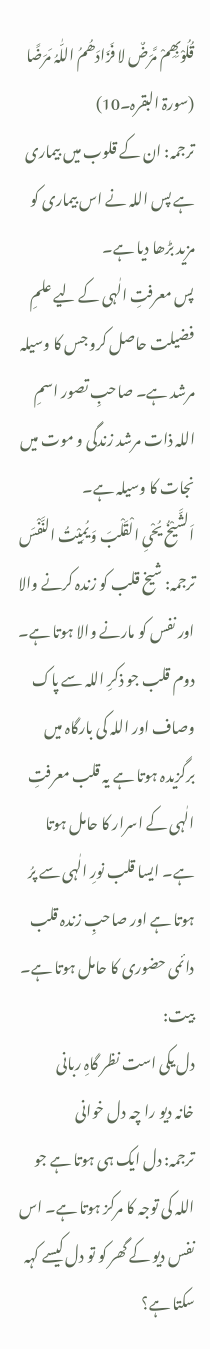قُلُوْبِھِمْ مَّرَضٌ لا فَزَادَھُمُ اللّٰہُ مَرَضًا (سورۃ البقرہ۔10)
ترجمہ: ان کے قلوب میں بیماری ہے پس اللہ نے اس بیماری کو مزید بڑھا دیا ہے۔
پس معرفتِ الٰہی کے لیے علمِ فضیلت حاصل کرو جس کا وسیلہ مرشد ہے۔ صاحبِ تصور اسمِ اللہ ذات مرشد زندگی و موت میں نجات کا وسیلہ ہے۔
اَلشَّیْخُ یُحْیِ الْقَلْبَ وَ یُمِیْتُ النَّفْسَ
ترجمہ: شیخ قلب کو زندہ کرنے والا اور نفس کو مارنے والا ہوتا ہے۔
دوم قلب جو ذکرِ اللہ سے پاک وصاف اور اللہ کی بارگاہ میں برگزیدہ ہوتا ہے یہ قلب معرفتِ الٰہی کے اسرار کا حامل ہوتا ہے۔ ایسا قلب نورِ الٰہی سے پرُ ہوتا ہے اور صاحبِ زندہ قلب دائمی حضوری کا حامل ہوتا ہے۔
بیت:
دل یکی است نظر گاہِ ربانی
خانہ دیو را چہ دل خوانی
ترجمہ: دل ایک ہی ہوتا ہے جو اللہ کی توجہ کا مرکز ہوتا ہے۔ اس نفس دیو کے گھر کو تو دل کیسے کہہ سکتا ہے؟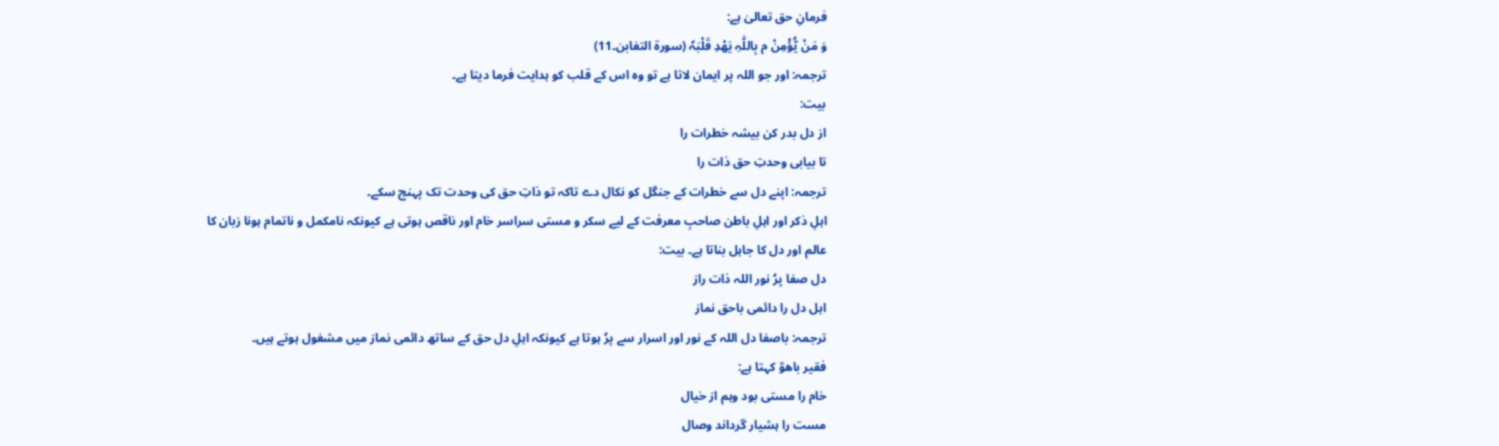فرمانِ حق تعالیٰ ہے:
وَ مَنْ یُّؤْمِنْ م بِاللّٰہِ یَھْدِ قَلْبَہٗ (سورۃ التغابن۔11)
ترجمہ: اور جو اللہ پر ایمان لاتا ہے تو وہ اس کے قلب کو ہدایت فرما دیتا ہے۔
بیت:
از دل بدر کن بیشہ خطرات را
تا بیابی وحدتِ حق ذات را
ترجمہ: اپنے دل سے خطرات کے جنگل کو نکال دے تاکہ تو ذاتِ حق کی وحدت تک پہنچ سکے۔
اہلِ ذکر اور اہلِ باطن صاحبِ معرفت کے لیے سکر و مستی سراسر خام اور ناقص ہوتی ہے کیونکہ نامکمل و ناتمام ہونا زبان کا عالم اور دل کا جاہل بناتا ہے۔ بیت:
دل صفا پرُ نور اللہ ذات راز
اہل دل را دائمی باحق نماز
ترجمہ: باصفا دل اللہ کے نور اور اسرار سے پرُ ہوتا ہے کیونکہ اہلِ دل حق کے ساتھ دائمی نماز میں مشغول ہوتے ہیں۔
فقیر باھوؒ کہتا ہے:
خام را مستی بود وہم از خیال
مست را ہشیار گرداند وصال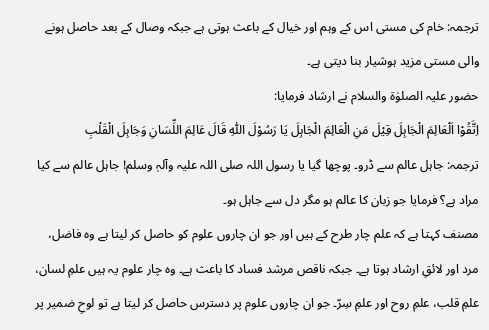ترجمہ: خام کی مستی اس کے وہم اور خیال کے باعث ہوتی ہے جبکہ وصال کے بعد حاصل ہونے والی مستی مزید ہوشیار بنا دیتی ہے۔
حضور علیہ الصلوٰۃ والسلام نے ارشاد فرمایا:
اِتَّقُوْا اَلْعَالِمَ الْجَاہِلَ قِیْلَ مَنِ الْعَالِمَ الْجَاہِلَ یَا رَسُوْلَ اللّٰہِ قَالَ عَالِمَ اللِّسَانِ وَجَاہِلَ الْقَلْبِ
ترجمہ: جاہل عالم سے ڈرو۔ پوچھا گیا یا رسول اللہ صلی اللہ علیہ وآلہٖ وسلم! جاہل عالم سے کیا مراد ہے؟ فرمایا جو زبان کا عالم ہو مگر دل سے جاہل ہو۔
مصنف کہتا ہے کہ علم چار طرح کے ہیں اور جو ان چاروں علوم کو حاصل کر لیتا ہے وہ فاضل، مرد اور لائقِ ارشاد ہوتا ہے۔ جبکہ ناقص مرشد فساد کا باعث ہے۔ وہ چار علوم یہ ہیں علمِ لسان، علمِ قلب، علمِ روح اور علمِ سِرّ۔ جو ان چاروں علوم پر دسترس حاصل کر لیتا ہے تو لوحِ ضمیر پر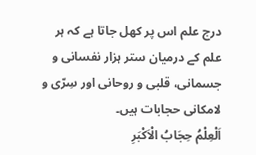درج علم اس پر کھل جاتا ہے کہ ہر علم کے درمیان ستر ہزار نفسانی و جسمانی، قلبی و روحانی اور سِرّی و لامکانی حجابات ہیں۔
اَلْعِلْمُ حِجَابُ الْاَکْبَرِ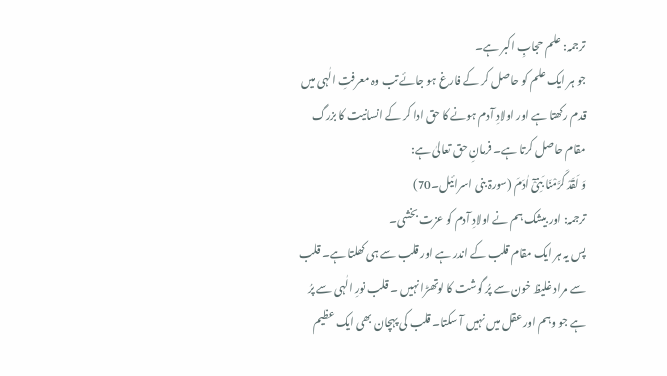ترجمہ: علم حجابِ اکبر ہے۔
جو ہر ایک علم کو حاصل کر کے فارغ ہو جائے تب وہ معرفتِ الٰہی میں قدم رکھتا ہے اور اولادِ آدم ہونے کا حق ادا کر کے انسانیت کا بزرگ مقام حاصل کرتا ہے۔ فرمانِ حق تعالیٰ ہے:
وَ لَقَدْ کَرَّمْنَا بَنِیْٓ اٰدَمَ (سورۃ بنی اسرائیل۔70)
ترجمہ: اور بیشک ہم نے اولادِ آدم کو عزت بخشی۔
پس یہ ہر ایک مقام قلب کے اندر ہے اور قلب سے ہی کھلتا ہے۔ قلب سے مراد غلیظ خون سے پرُ گوشت کا لوتھڑا نہیں ۔ قلب نورِ الٰہی سے پرُ ہے جو وہم اور عقل میں نہیں آ سکتا۔ قلب کی پہچان بھی ایک عظیم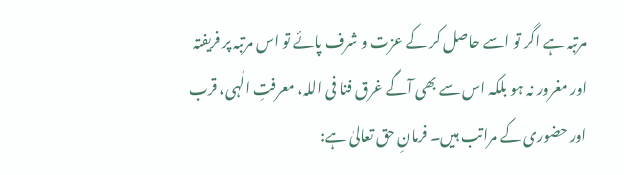مرتبہ ہے اگر تو اسے حاصل کر کے عزت و شرف پائے تو اس مرتبہ پر فریفتہ اور مغرور نہ ہو بلکہ اس سے بھی آگے غرق فنا فی اللہ، معرفتِ الٰہی، قرب اور حضوری کے مراتب ہیں۔ فرمانِ حق تعالیٰ ہے: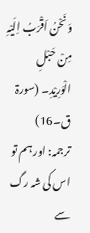وَنَحْنُ اَقْرَبُ اِلَیْہِ مِنْ حَبْلِ الْوَرِیْدِ۔ (سورۃ ق۔16)
ترجمہ: اور ہم تو اس کی شہ رگ سے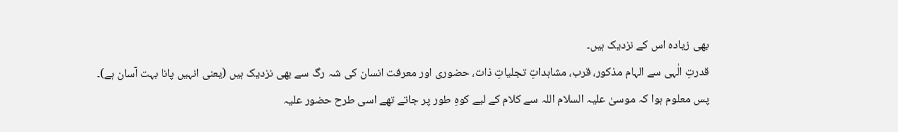بھی زیادہ اس کے نزدیک ہیں۔
قدرتِ الٰہی سے الہام مذکور، قرب، مشاہداتِ تجلیاتِ ذات، حضوری اور معرفت انسان کی شہ رگ سے بھی نزدیک ہیں (یعنی انہیں پانا بہت آسان ہے)۔ پس معلوم ہوا کہ موسیٰ علیہ السلام اللہ سے کلام کے لیے کوہِ طور پر جاتے تھے اسی طرح حضور علیہ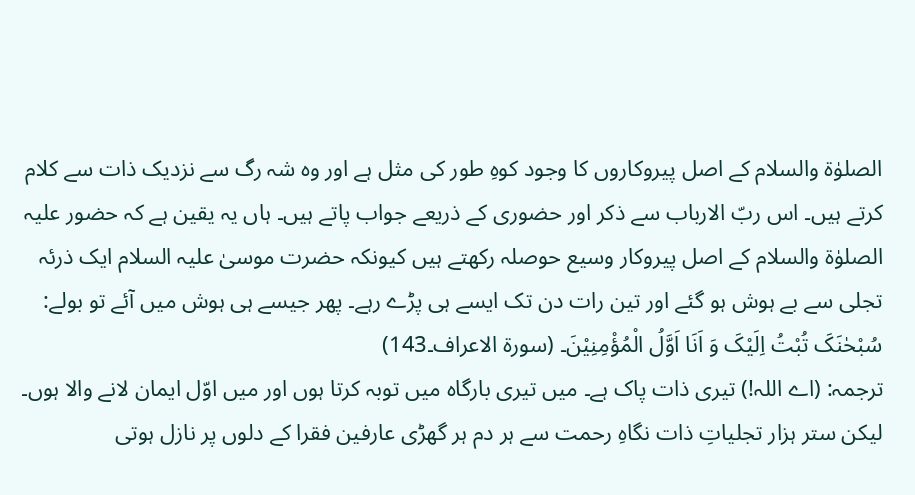الصلوٰۃ والسلام کے اصل پیروکاروں کا وجود کوہِ طور کی مثل ہے اور وہ شہ رگ سے نزدیک ذات سے کلام کرتے ہیں۔ اس ربّ الارباب سے ذکر اور حضوری کے ذریعے جواب پاتے ہیں۔ ہاں یہ یقین ہے کہ حضور علیہ الصلوٰۃ والسلام کے اصل پیروکار وسیع حوصلہ رکھتے ہیں کیونکہ حضرت موسیٰ علیہ السلام ایک ذرئہ تجلی سے بے ہوش ہو گئے اور تین رات دن تک ایسے ہی پڑے رہے۔ پھر جیسے ہی ہوش میں آئے تو بولے:
سُبْحٰنَکَ تُبْتُ اِلَیْکَ وَ اَنَا اَوَّلُ الْمُؤْمِنِیْنَ۔ (سورۃ الاعراف۔143)
ترجمہ: (اے اللہ!) تیری ذات پاک ہے۔ میں تیری بارگاہ میں توبہ کرتا ہوں اور میں اوّل ایمان لانے والا ہوں۔
لیکن ستر ہزار تجلیاتِ ذات نگاہِ رحمت سے ہر دم ہر گھڑی عارفین فقرا کے دلوں پر نازل ہوتی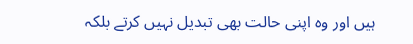ہیں اور وہ اپنی حالت بھی تبدیل نہیں کرتے بلکہ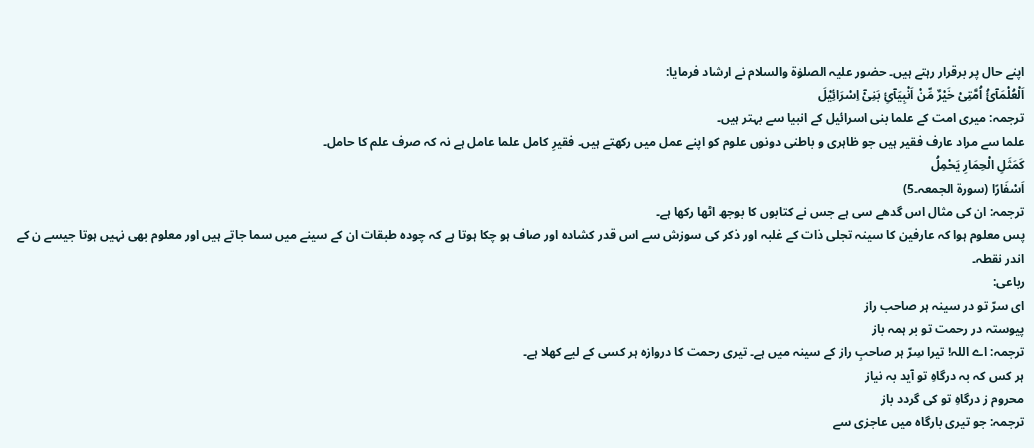اپنے حال پر برقرار رہتے ہیں۔ حضور علیہ الصلوٰۃ والسلام نے ارشاد فرمایا:
اَلْعُلْمَآئُ اُمَّتِیْ خَیْرٌ مِّنْ اَنْبِیَآئِ بَنِیْٓ اِسْرَائِیْلَ
ترجمہ: میری امت کے علما بنی اسرائیل کے انبیا سے بہتر ہیں۔
علما سے مراد عارف فقیر ہیں جو ظاہری و باطنی دونوں علوم کو اپنے عمل میں رکھتے ہیں۔ فقیرِ کامل علما عامل ہے نہ کہ صرف علم کا حامل۔
کَمَثَلِ الْحِمَارِ یَحْمِلُ
اَسْفَارًا (سورۃ الجمعہ۔5)
ترجمہ: ان کی مثال اس گدھے سی ہے جس نے کتابوں کا بوجھ اٹھا رکھا ہے۔
پس معلوم ہوا کہ عارفین کا سینہ تجلی ذات کے غلبہ اور ذکر کی سوزش سے اس قدر کشادہ اور صاف ہو چکا ہوتا ہے کہ چودہ طبقات ان کے سینے میں سما جاتے ہیں اور معلوم بھی نہیں ہوتا جیسے ن کے اندر نقطہ۔
رباعی:
ای سرّ تو در سینہ ہر صاحب راز
پیوستہ در رحمت تو بر ہمہ باز
ترجمہ: اے اللہ! تیرا سِرّ ہر صاحبِ راز کے سینہ میں ہے۔ تیری رحمت کا دروازہ ہر کسی کے لیے کھلا ہے۔
ہر کس کہ بہ درگاہِ تو آید بہ نیاز
محروم ز درگاہِ تو کی گردد باز
ترجمہ: جو تیری بارگاہ میں عاجزی سے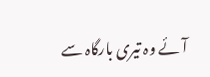آئے وہ تیری بارگاہ سے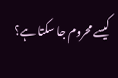کیسے محروم جا سکتا ہے؟